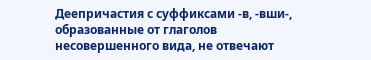Деепричастия с суффиксами -в, -вши-, образованные от глаголов несовершенного вида, не отвечают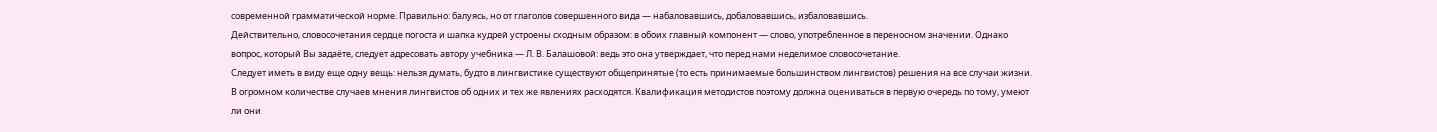современной грамматической норме. Правильно: балуясь, но от глаголов совершенного вида — набаловавшись, добаловавшись, избаловавшись.
Действительно, словосочетания сердце погоста и шапка кудрей устроены сходным образом: в обоих главный компонент — слово, употребленное в переносном значении. Однако вопрос, который Вы задаёте, следует адресовать автору учебника — Л. В. Балашовой: ведь это она утверждает, что перед нами неделимое словосочетание.
Следует иметь в виду еще одну вещь: нельзя думать, будто в лингвистике существуют общепринятые (то есть принимаемые большинством лингвистов) решения на все случаи жизни. В огромном количестве случаев мнения лингвистов об одних и тех же явлениях расходятся. Квалификация методистов поэтому должна оцениваться в первую очередь по тому, умеют ли они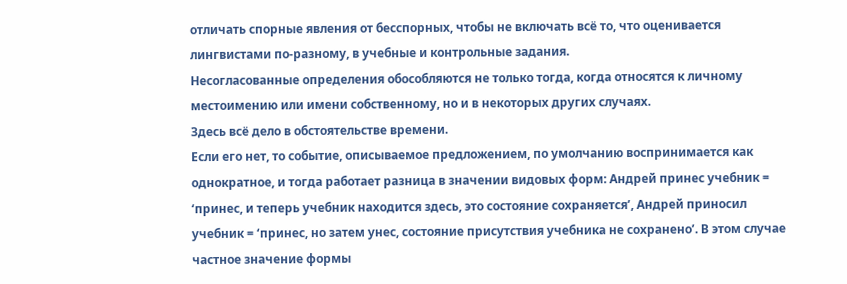отличать спорные явления от бесспорных, чтобы не включать всё то, что оценивается лингвистами по-разному, в учебные и контрольные задания.
Несогласованные определения обособляются не только тогда, когда относятся к личному местоимению или имени собственному, но и в некоторых других случаях.
Здесь всё дело в обстоятельстве времени.
Если его нет, то событие, описываемое предложением, по умолчанию воспринимается как однократное, и тогда работает разница в значении видовых форм: Андрей принес учебник = ‘принес, и теперь учебник находится здесь, это состояние сохраняется’, Андрей приносил учебник = ‘принес, но затем унес, состояние присутствия учебника не сохранено’. В этом случае частное значение формы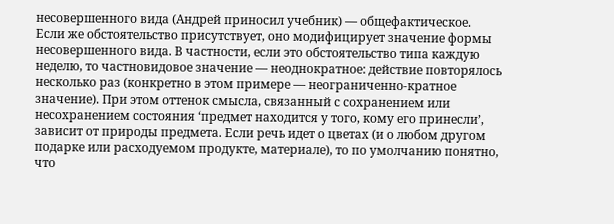несовершенного вида (Андрей приносил учебник) — общефактическое.
Если же обстоятельство присутствует, оно модифицирует значение формы несовершенного вида. В частности, если это обстоятельство типа каждую неделю, то частновидовое значение — неоднократное: действие повторялось несколько раз (конкретно в этом примере — неограниченно-кратное значение). При этом оттенок смысла, связанный с сохранением или несохранением состояния ‘предмет находится у того, кому его принесли’, зависит от природы предмета. Если речь идет о цветах (и о любом другом подарке или расходуемом продукте, материале), то по умолчанию понятно, что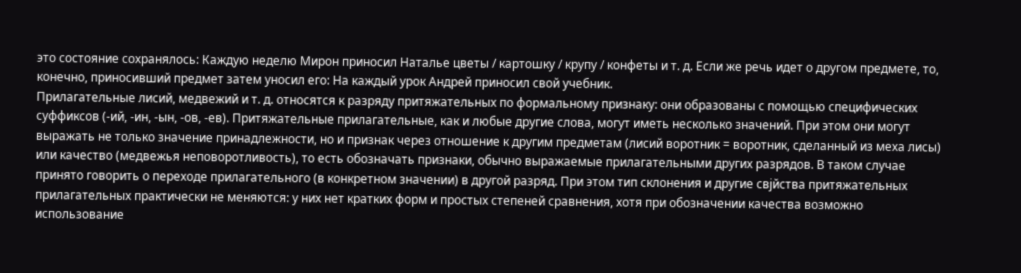это состояние сохранялось: Каждую неделю Мирон приносил Наталье цветы / картошку / крупу / конфеты и т. д. Если же речь идет о другом предмете, то, конечно, приносивший предмет затем уносил его: На каждый урок Андрей приносил свой учебник.
Прилагательные лисий, медвежий и т. д. относятся к разряду притяжательных по формальному признаку: они образованы с помощью специфических суффиксов (-ий, -ин, -ын, -ов, -ев). Притяжательные прилагательные, как и любые другие слова, могут иметь несколько значений. При этом они могут выражать не только значение принадлежности, но и признак через отношение к другим предметам (лисий воротник = воротник, сделанный из меха лисы) или качество (медвежья неповоротливость), то есть обозначать признаки, обычно выражаемые прилагательными других разрядов. В таком случае принято говорить о переходе прилагательного (в конкретном значении) в другой разряд. При этом тип склонения и другие свjйства притяжательных прилагательных практически не меняются: у них нет кратких форм и простых степеней сравнения, хотя при обозначении качества возможно использование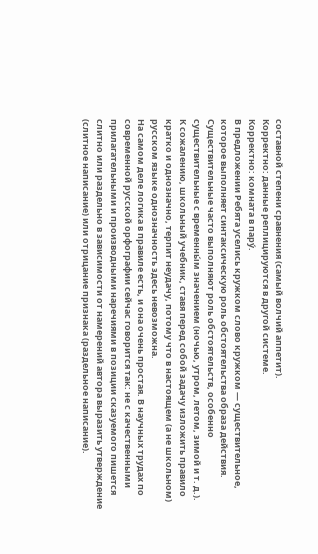составной степени сравнения (самый волчий аппетит).
Корректно: данные реплицируются в другой системе.
Корректно: комната в пару́.
В предложении Ребята уселись кружком слово кружком — существительное, которое выполняет синтаксическую роль обстоятельства образа действия. Существительные часто выполняют роль обстоятельств, особенно существительные с временны́м значением (ночью, утром, летом, зимой и т. д.).
К сожалению, школьный учебник, ставя перед собой задачу изложить правило кратко и однозначно, терпит неудачу, потому что в настоящем (а не школьном) русском языке однозначность здесь невозможна.
На самом деле логика в правиле есть, и она очень простая. В научных трудах по современной русской орфографии сейчас говорится так: не с качественными прилагательными и производными наречиями в позиции сказуемого пишется слитно или раздельно в зависимости от намерений автора выразить утверждение (слитное написание) или отрицание признака (раздельное написание).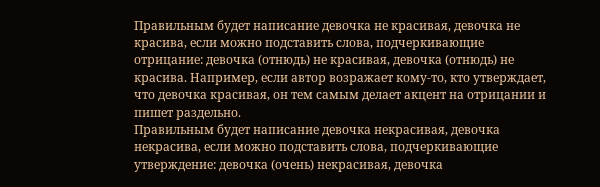Правильным будет написание девочка не красивая, девочка не красива, если можно подставить слова, подчеркивающие отрицание: девочка (отнюдь) не красивая, девочка (отнюдь) не красива. Например, если автор возражает кому-то, кто утверждает, что девочка красивая, он тем самым делает акцент на отрицании и пишет раздельно.
Правильным будет написание девочка некрасивая, девочка некрасива, если можно подставить слова, подчеркивающие утверждение: девочка (очень) некрасивая, девочка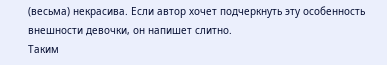(весьма) некрасива. Если автор хочет подчеркнуть эту особенность внешности девочки, он напишет слитно.
Таким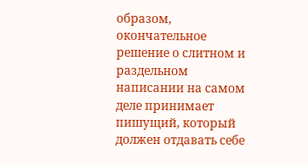образом, окончательное решение о слитном и раздельном написании на самом деле принимает пишущий, который должен отдавать себе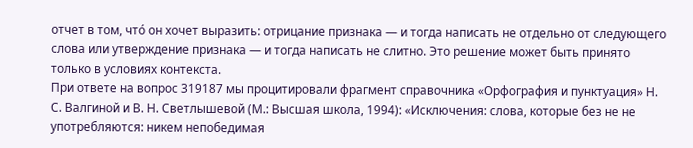отчет в том, что́ он хочет выразить: отрицание признака — и тогда написать не отдельно от следующего слова или утверждение признака — и тогда написать не слитно. Это решение может быть принято только в условиях контекста.
При ответе на вопрос 319187 мы процитировали фрагмент справочника «Орфография и пунктуация» Н. С. Валгиной и В. Н. Светлышевой (М.: Высшая школа, 1994): «Исключения: слова, которые без не не употребляются: никем непобедимая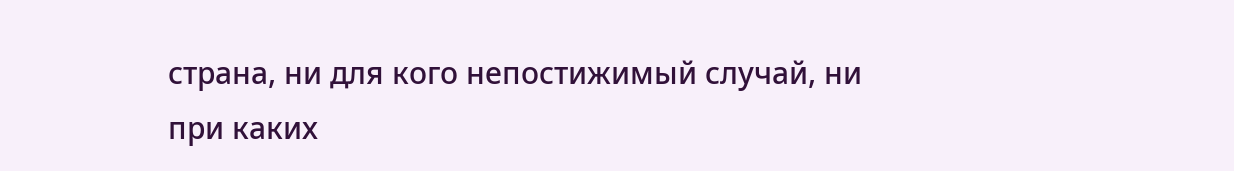страна, ни для кого непостижимый случай, ни при каких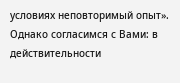условиях неповторимый опыт». Однако согласимся с Вами: в действительности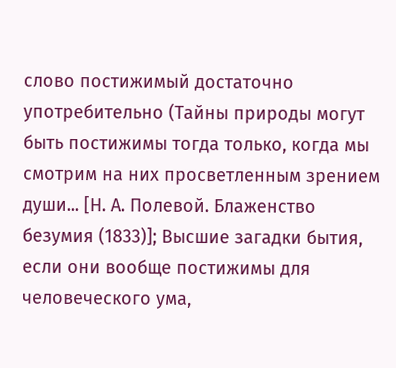слово постижимый достаточно употребительно (Тайны природы могут быть постижимы тогда только, когда мы смотрим на них просветленным зрением души... [Н. А. Полевой. Блаженство безумия (1833)]; Высшие загадки бытия, если они вообще постижимы для человеческого ума,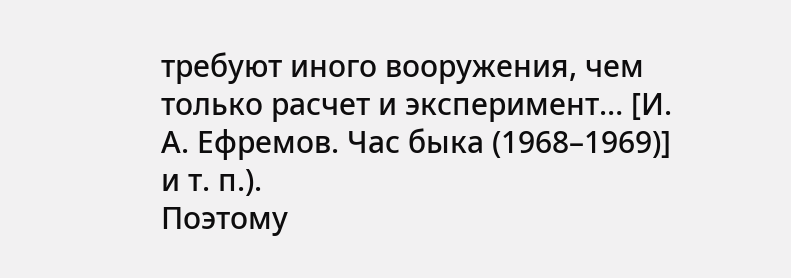требуют иного вооружения, чем только расчет и эксперимент… [И. А. Ефремов. Час быка (1968–1969)] и т. п.).
Поэтому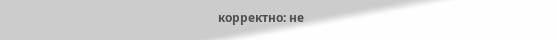корректно: не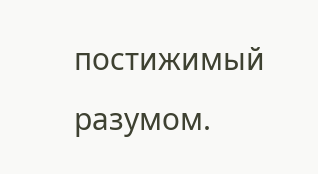постижимый разумом.